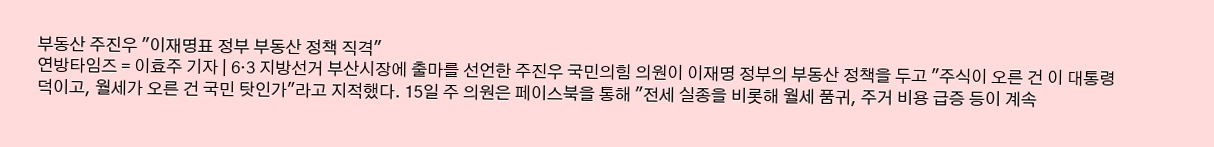부동산 주진우 "이재명표 정부 부동산 정책 직격"
연방타임즈 = 이효주 기자 | 6·3 지방선거 부산시장에 출마를 선언한 주진우 국민의힘 의원이 이재명 정부의 부동산 정책을 두고 "주식이 오른 건 이 대통령 덕이고, 월세가 오른 건 국민 탓인가"라고 지적했다. 15일 주 의원은 페이스북을 통해 "전세 실종을 비롯해 월세 품귀, 주거 비용 급증 등이 계속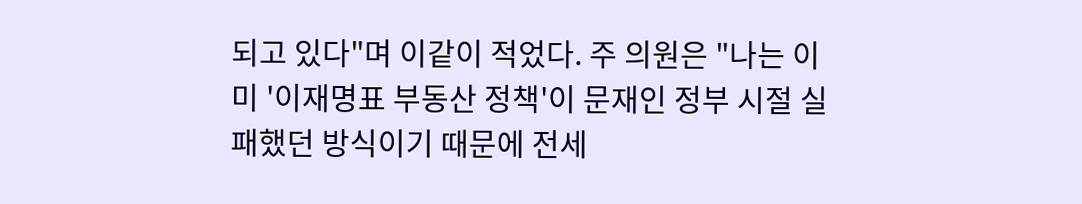되고 있다"며 이같이 적었다. 주 의원은 "나는 이미 '이재명표 부동산 정책'이 문재인 정부 시절 실패했던 방식이기 때문에 전세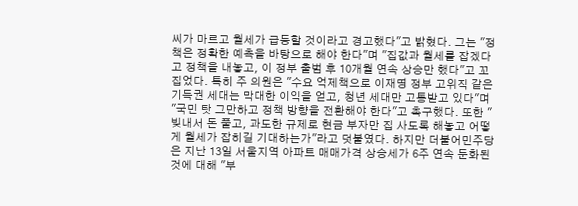씨가 마르고 월세가 급등할 것이라고 경고했다"고 밝혔다. 그는 "정책은 정확한 예측을 바탕으로 해야 한다"며 "집값과 월세를 잡겠다고 정책을 내놓고, 이 정부 출범 후 10개월 연속 상승만 했다"고 꼬집었다. 특히 주 의원은 "수요 억제책으로 이재명 정부 고위직 같은 기득권 세대는 막대한 이익을 얻고, 청년 세대만 고통받고 있다"며 "국민 탓 그만하고 정책 방향을 전환해야 한다"고 촉구했다. 또한 "빚내서 돈 풀고, 과도한 규제로 현금 부자만 집 사도록 해놓고 어떻게 월세가 잡히길 기대하는가"라고 덧붙였다. 하지만 더불어민주당은 지난 13일 서울지역 아파트 매매가격 상승세가 6주 연속 둔화된 것에 대해 "부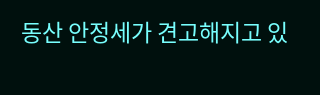동산 안정세가 견고해지고 있